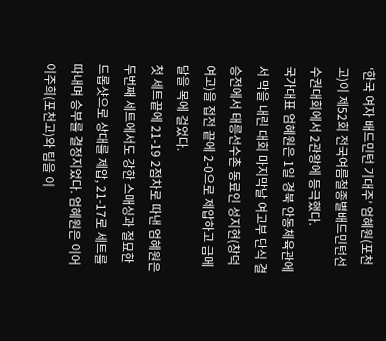‘한국 여자 배드민턴 기대주’ 엄혜원(포천고)이 제52회 전국여름철종별배드민턴선수권대회에서 2관왕에 등극했다.
국가대표 엄혜원은 1일 경북 안동체육관에서 막을 내린 대회 마지막날 여고부 단식 결승전에서 태릉선수촌 동료인 성지현(창덕여고)을 접전 끝에 2-0으로 제압하고 금메달을 목에 걸었다.
첫 세트끝에 21-19 2점차로 따낸 엄혜원은 두번째 세트에서도 강한 스매싱과 절묘한 드롭샷으로 상대를 제압, 21-17로 세트를 따내며 승부를 결정지었다. 엄혜원은 이어 이주희(포천고)와 팀을 이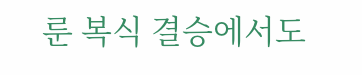룬 복식 결승에서도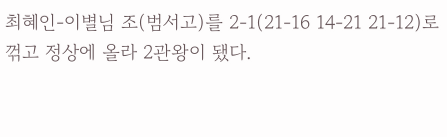최혜인-이별님 조(범서고)를 2-1(21-16 14-21 21-12)로 꺾고 정상에 올라 2관왕이 됐다.